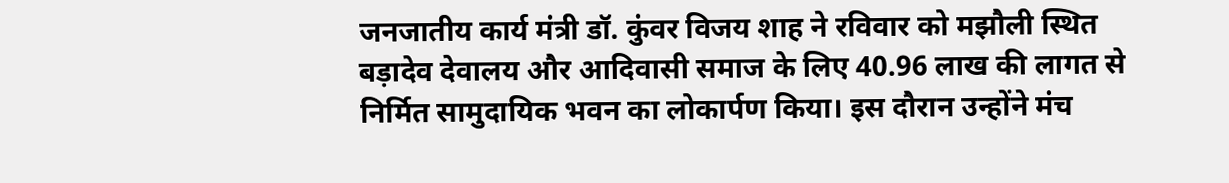जनजातीय कार्य मंत्री डॉ. कुंवर विजय शाह ने रविवार को मझौली स्थित बड़ादेव देवालय और आदिवासी समाज के लिए 40.96 लाख की लागत से निर्मित सामुदायिक भवन का लोकार्पण किया। इस दौरान उन्होंने मंच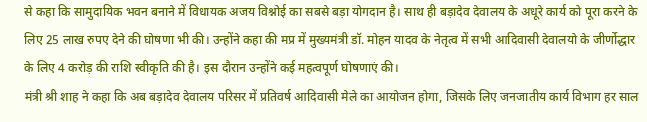से कहा कि सामुदायिक भवन बनाने में विधायक अजय विश्नोई का सबसे बड़ा योगदान है। साथ ही बड़ादेव देवालय के अधूरे कार्य को पूरा करने के लिए 25 लाख रुपए देने की घोषणा भी की। उन्होंने कहा की मप्र में मुख्यमंत्री डॉ. मोहन यादव के नेतृत्व में सभी आदिवासी देवालयो के जीर्णोद्धार के लिए 4 करोड़ की राशि स्वीकृति की है। इस दौरान उन्होंने कई महत्वपूर्ण घोषणाएं की।
मंत्री श्री शाह ने कहा कि अब बड़ादेव देवालय परिसर में प्रतिवर्ष आदिवासी मेले का आयोजन होगा, जिसके लिए जनजातीय कार्य विभाग हर साल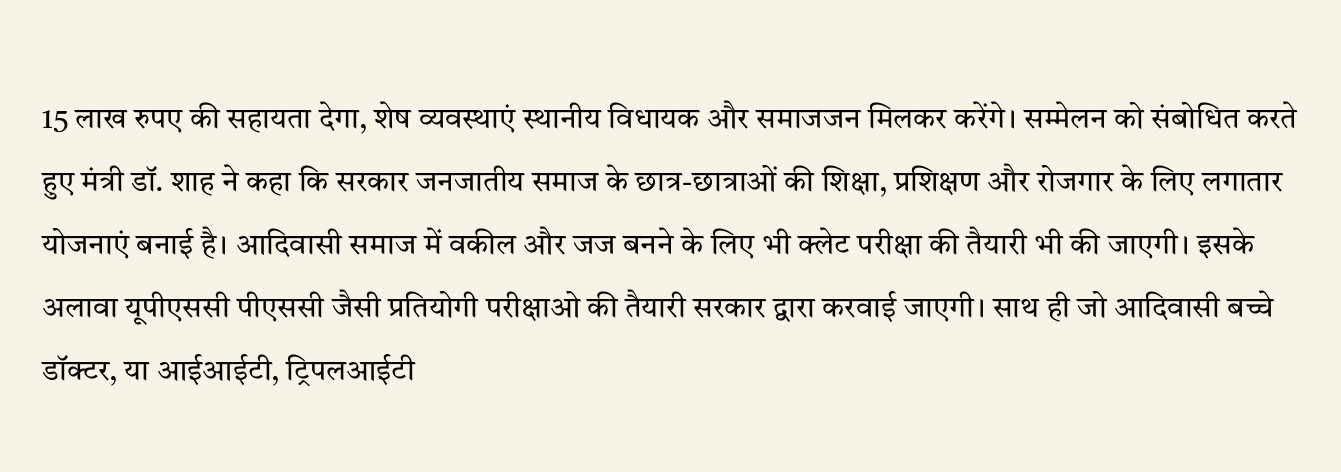15 लाख रुपए की सहायता देगा, शेष व्यवस्थाएं स्थानीय विधायक और समाजजन मिलकर करेंगे। सम्मेलन को संबोधित करते हुए मंत्री डॉ. शाह ने कहा कि सरकार जनजातीय समाज के छात्र-छात्राओं की शिक्षा, प्रशिक्षण और रोजगार के लिए लगातार योजनाएं बनाई है। आदिवासी समाज में वकील और जज बनने के लिए भी क्लेट परीक्षा की तैयारी भी की जाएगी। इसके अलावा यूपीएससी पीएससी जैसी प्रतियोगी परीक्षाओ की तैयारी सरकार द्वारा करवाई जाएगी। साथ ही जो आदिवासी बच्चे डॉक्टर, या आईआईटी, ट्रिपलआईटी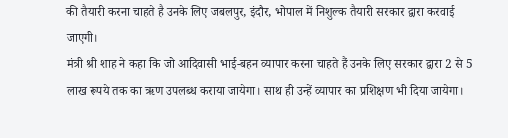की तैयारी करना चाहते है उनके लिए जबलपुर, इंदौर, भोपाल में निशुल्क तैयारी सरकार द्वारा करवाई जाएगी।
मंत्री श्री शाह ने कहा कि जो आदिवासी भाई-बहन व्यापार करना चाहते हैं उनके लिए सरकार द्वारा 2 से 5 लाख रूपये तक का ऋण उपलब्ध कराया जायेगा। साथ ही उन्हें व्यापार का प्रशिक्षण भी दिया जायेगा।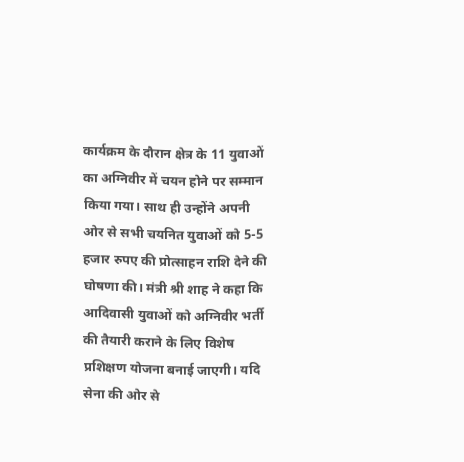कार्यक्रम के दौरान क्षेत्र के 11 युवाओं का अग्निवीर में चयन होने पर सम्मान किया गया। साथ ही उन्होंने अपनी ओर से सभी चयनित युवाओं को 5-5 हजार रुपए की प्रोत्साहन राशि देने की घोषणा की। मंत्री श्री शाह ने कहा कि आदिवासी युवाओं को अग्निवीर भर्ती की तैयारी कराने के लिए विशेष प्रशिक्षण योजना बनाई जाएगी। यदि सेना की ओर से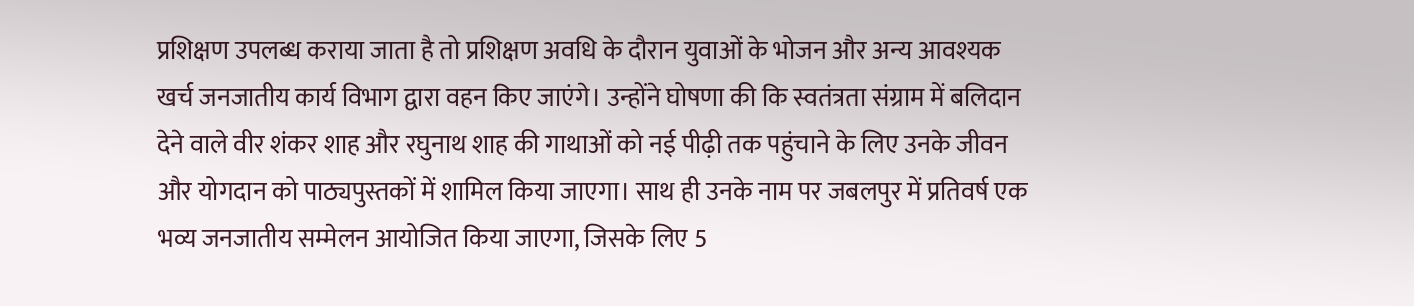प्रशिक्षण उपलब्ध कराया जाता है तो प्रशिक्षण अवधि के दौरान युवाओं के भोजन और अन्य आवश्यक खर्च जनजातीय कार्य विभाग द्वारा वहन किए जाएंगे। उन्होंने घोषणा की कि स्वतंत्रता संग्राम में बलिदान देने वाले वीर शंकर शाह और रघुनाथ शाह की गाथाओं को नई पीढ़ी तक पहुंचाने के लिए उनके जीवन और योगदान को पाठ्यपुस्तकों में शामिल किया जाएगा। साथ ही उनके नाम पर जबलपुर में प्रतिवर्ष एक भव्य जनजातीय सम्मेलन आयोजित किया जाएगा, जिसके लिए 5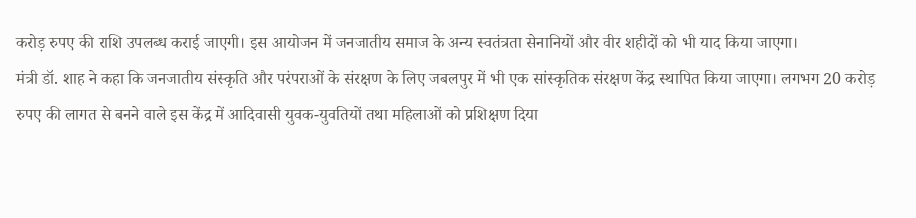करोड़ रुपए की राशि उपलब्ध कराई जाएगी। इस आयोजन में जनजातीय समाज के अन्य स्वतंत्रता सेनानियों और वीर शहीदों को भी याद किया जाएगा।
मंत्री डॉ. शाह ने कहा कि जनजातीय संस्कृति और परंपराओं के संरक्षण के लिए जबलपुर में भी एक सांस्कृतिक संरक्षण केंद्र स्थापित किया जाएगा। लगभग 20 करोड़ रुपए की लागत से बनने वाले इस केंद्र में आदिवासी युवक-युवतियों तथा महिलाओं को प्रशिक्षण दिया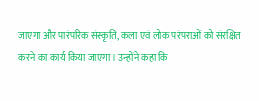जाएगा और पारंपरिक संस्कृति, कला एवं लोक परंपराओं को संरक्षित करने का कार्य किया जाएगा। उन्होंने कहा कि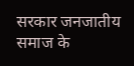सरकार जनजातीय समाज के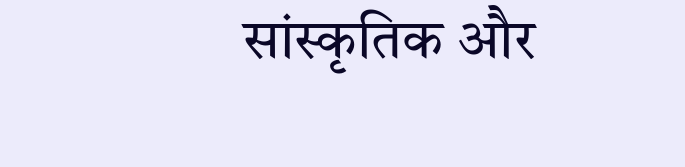सांस्कृतिक और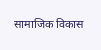सामाजिक विकास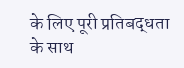के लिए पूरी प्रतिबद्धता के साथ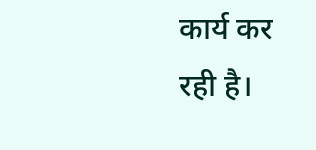कार्य कर रही है।